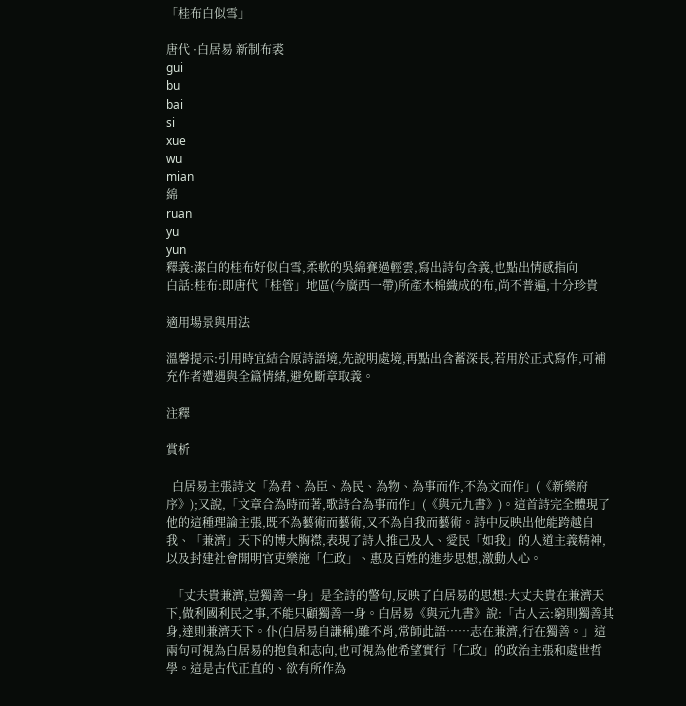「桂布白似雪」

唐代 ·白居易 新制布裘
gui
bu
bai
si
xue
wu
mian
綿
ruan
yu
yun
釋義:潔白的桂布好似白雪,柔軟的吳綿賽過輕雲,寫出詩句含義,也點出情感指向
白話:桂布:即唐代「桂管」地區(今廣西一帶)所產木棉織成的布,尚不普遍,十分珍貴

適用場景與用法

溫馨提示:引用時宜結合原詩語境,先說明處境,再點出含蓄深長,若用於正式寫作,可補充作者遭遇與全篇情緒,避免斷章取義。

注釋

賞析

  白居易主張詩文「為君、為臣、為民、為物、為事而作,不為文而作」(《新樂府序》);又說,「文章合為時而著,歌詩合為事而作」(《與元九書》)。這首詩完全體現了他的這種理論主張,既不為藝術而藝術,又不為自我而藝術。詩中反映出他能跨越自我、「兼濟」天下的博大胸襟,表現了詩人推己及人、愛民「如我」的人道主義精神,以及封建社會開明官吏樂施「仁政」、惠及百姓的進步思想,激動人心。

  「丈夫貴兼濟,豈獨善一身」是全詩的警句,反映了白居易的思想:大丈夫貴在兼濟天下,做利國利民之事,不能只顧獨善一身。白居易《與元九書》說:「古人云:窮則獨善其身,達則兼濟天下。仆(白居易自謙稱)雖不肖,常師此語……志在兼濟,行在獨善。」這兩句可視為白居易的抱負和志向,也可視為他希望實行「仁政」的政治主張和處世哲學。這是古代正直的、欲有所作為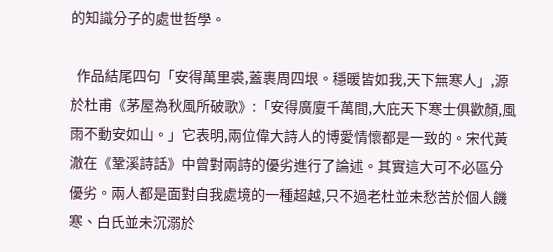的知識分子的處世哲學。

  作品結尾四句「安得萬里裘,蓋裹周四垠。穩暖皆如我,天下無寒人」,源於杜甫《茅屋為秋風所破歌》:「安得廣廈千萬間,大庇天下寒士俱歡顏,風雨不動安如山。」它表明,兩位偉大詩人的博愛情懷都是一致的。宋代黃澈在《鞏溪詩話》中曾對兩詩的優劣進行了論述。其實這大可不必區分優劣。兩人都是面對自我處境的一種超越,只不過老杜並未愁苦於個人饑寒、白氏並未沉溺於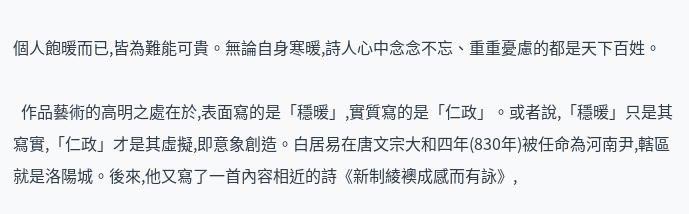個人飽暖而已,皆為難能可貴。無論自身寒暖,詩人心中念念不忘、重重憂慮的都是天下百姓。

  作品藝術的高明之處在於,表面寫的是「穩暖」,實質寫的是「仁政」。或者說,「穩暖」只是其寫實,「仁政」才是其虛擬,即意象創造。白居易在唐文宗大和四年(830年)被任命為河南尹,轄區就是洛陽城。後來,他又寫了一首內容相近的詩《新制綾襖成感而有詠》,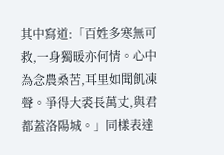其中寫道:「百姓多寒無可救,一身獨暖亦何情。心中為念農桑苦,耳里如聞飢凍聲。爭得大裘長萬丈,與君都蓋洛陽城。」同樣表達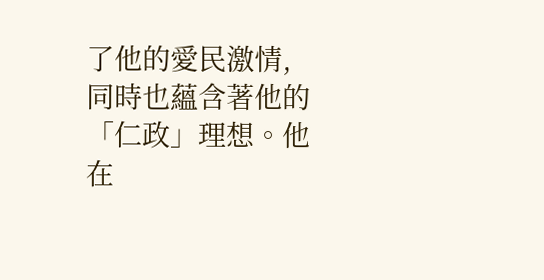了他的愛民激情,同時也蘊含著他的「仁政」理想。他在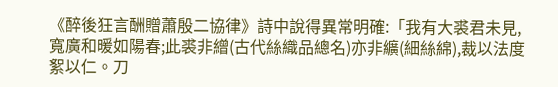《醉後狂言酬贈蕭殷二協律》詩中說得異常明確:「我有大裘君未見,寬廣和暖如陽春;此裘非繒(古代絲織品總名)亦非纊(細絲綿),裁以法度絮以仁。刀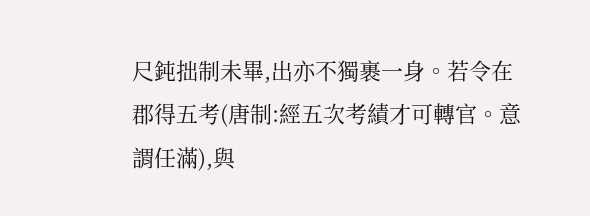尺鈍拙制未畢,出亦不獨裹一身。若令在郡得五考(唐制:經五次考績才可轉官。意謂任滿),與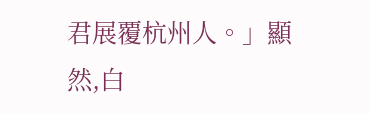君展覆杭州人。」顯然,白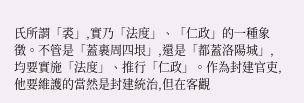氏所謂「裘」,實乃「法度」、「仁政」的一種象徵。不管是「蓋裹周四垠」,還是「都蓋洛陽城」,均要實施「法度」、推行「仁政」。作為封建官吏,他要維護的當然是封建統治,但在客觀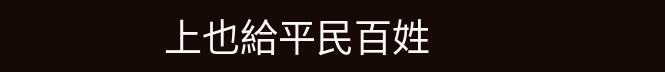上也給平民百姓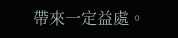帶來一定益處。